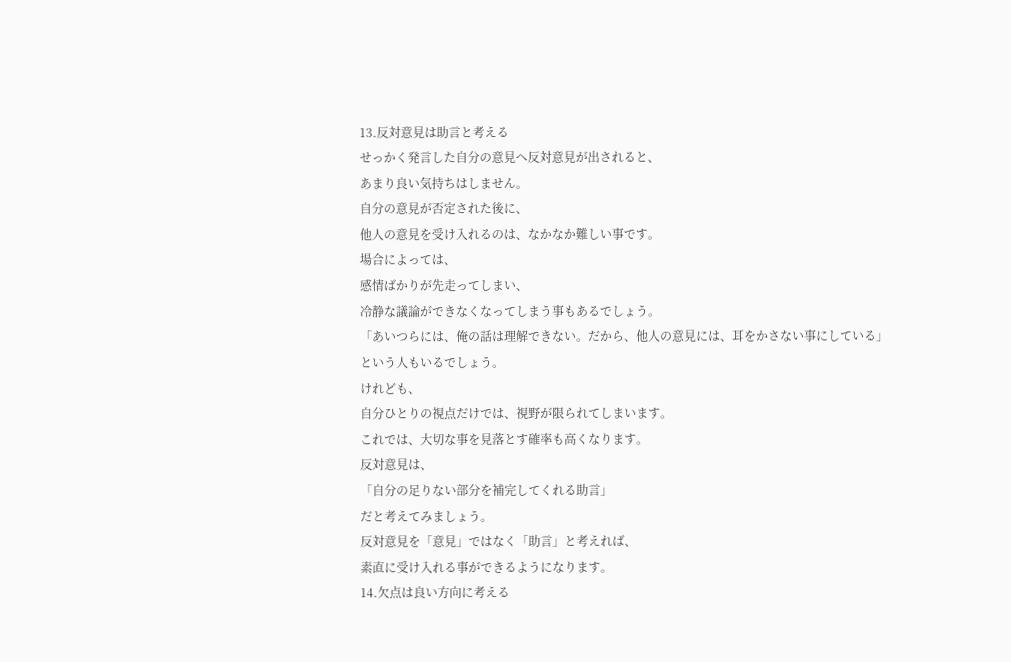13.反対意見は助言と考える
せっかく発言した自分の意見へ反対意見が出されると、
あまり良い気持ちはしません。
自分の意見が否定された後に、
他人の意見を受け入れるのは、なかなか難しい事です。
場合によっては、
感情ばかりが先走ってしまい、
冷静な議論ができなくなってしまう事もあるでしょう。
「あいつらには、俺の話は理解できない。だから、他人の意見には、耳をかさない事にしている」
という人もいるでしょう。
けれども、
自分ひとりの視点だけでは、視野が限られてしまいます。
これでは、大切な事を見落とす確率も高くなります。
反対意見は、
「自分の足りない部分を補完してくれる助言」
だと考えてみましょう。
反対意見を「意見」ではなく「助言」と考えれば、
素直に受け入れる事ができるようになります。
14.欠点は良い方向に考える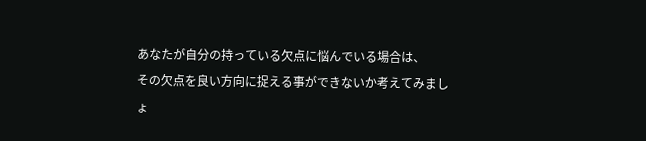あなたが自分の持っている欠点に悩んでいる場合は、
その欠点を良い方向に捉える事ができないか考えてみましょ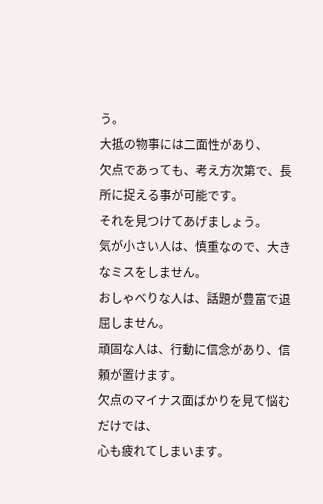う。
大抵の物事には二面性があり、
欠点であっても、考え方次第で、長所に捉える事が可能です。
それを見つけてあげましょう。
気が小さい人は、慎重なので、大きなミスをしません。
おしゃべりな人は、話題が豊富で退屈しません。
頑固な人は、行動に信念があり、信頼が置けます。
欠点のマイナス面ばかりを見て悩むだけでは、
心も疲れてしまいます。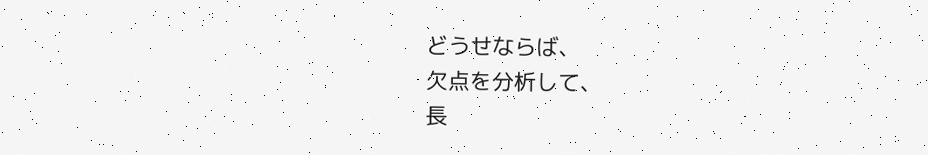どうせならば、
欠点を分析して、
長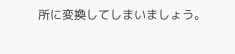所に変換してしまいましょう。